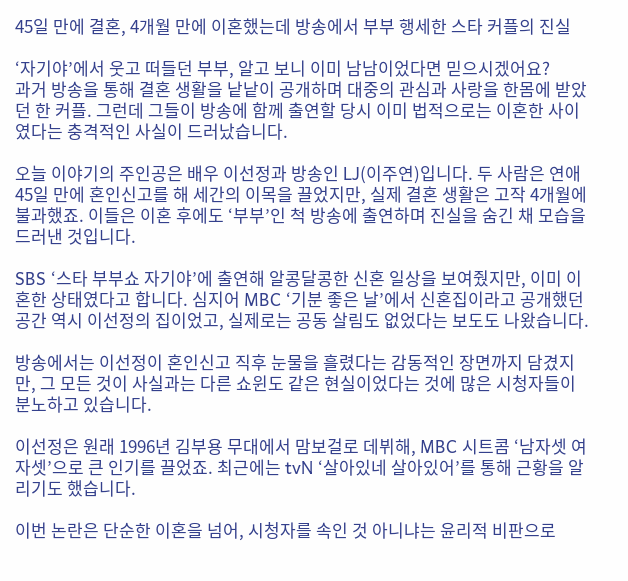45일 만에 결혼, 4개월 만에 이혼했는데 방송에서 부부 행세한 스타 커플의 진실

‘자기야’에서 웃고 떠들던 부부, 알고 보니 이미 남남이었다면 믿으시겠어요?
과거 방송을 통해 결혼 생활을 낱낱이 공개하며 대중의 관심과 사랑을 한몸에 받았던 한 커플. 그런데 그들이 방송에 함께 출연할 당시 이미 법적으로는 이혼한 사이였다는 충격적인 사실이 드러났습니다.

오늘 이야기의 주인공은 배우 이선정과 방송인 LJ(이주연)입니다. 두 사람은 연애 45일 만에 혼인신고를 해 세간의 이목을 끌었지만, 실제 결혼 생활은 고작 4개월에 불과했죠. 이들은 이혼 후에도 ‘부부’인 척 방송에 출연하며 진실을 숨긴 채 모습을 드러낸 것입니다.

SBS ‘스타 부부쇼 자기야’에 출연해 알콩달콩한 신혼 일상을 보여줬지만, 이미 이혼한 상태였다고 합니다. 심지어 MBC ‘기분 좋은 날’에서 신혼집이라고 공개했던 공간 역시 이선정의 집이었고, 실제로는 공동 살림도 없었다는 보도도 나왔습니다.

방송에서는 이선정이 혼인신고 직후 눈물을 흘렸다는 감동적인 장면까지 담겼지만, 그 모든 것이 사실과는 다른 쇼윈도 같은 현실이었다는 것에 많은 시청자들이 분노하고 있습니다.

이선정은 원래 1996년 김부용 무대에서 맘보걸로 데뷔해, MBC 시트콤 ‘남자셋 여자셋’으로 큰 인기를 끌었죠. 최근에는 tvN ‘살아있네 살아있어’를 통해 근황을 알리기도 했습니다.

이번 논란은 단순한 이혼을 넘어, 시청자를 속인 것 아니냐는 윤리적 비판으로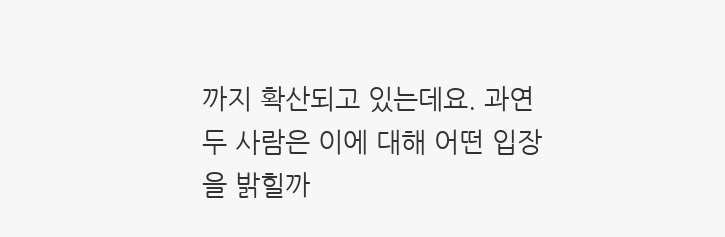까지 확산되고 있는데요. 과연 두 사람은 이에 대해 어떤 입장을 밝힐까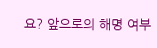요? 앞으로의 해명 여부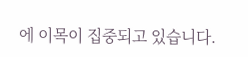에 이목이 집중되고 있습니다.